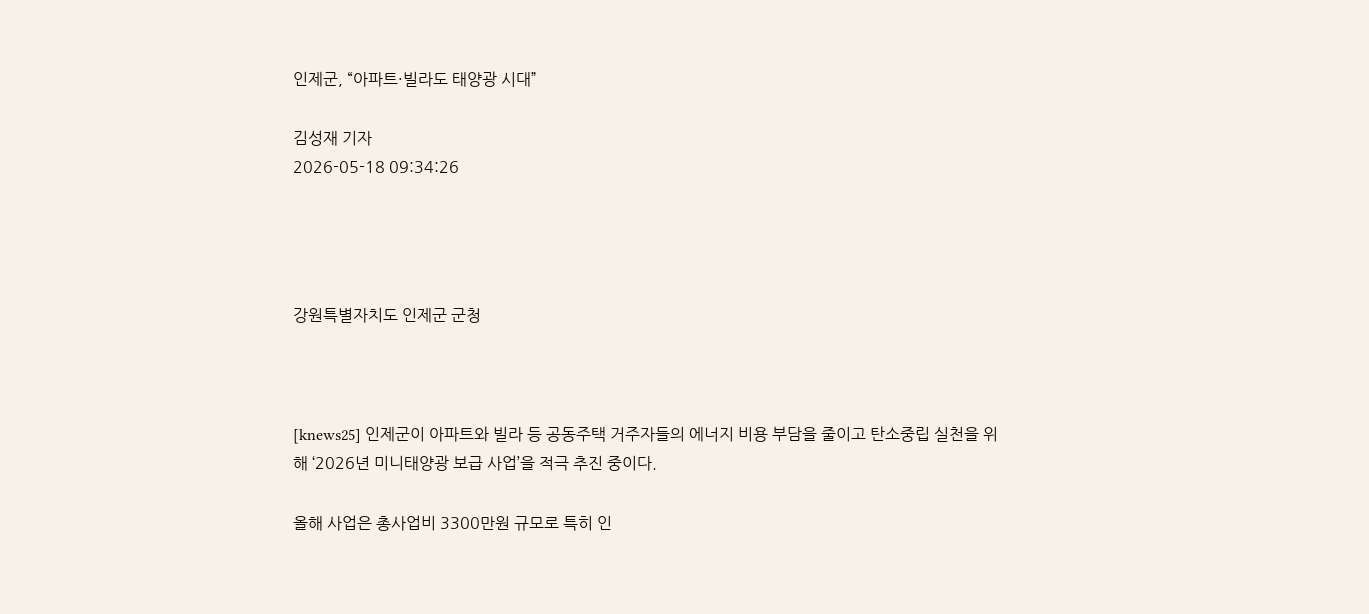인제군, “아파트·빌라도 태양광 시대”

김성재 기자
2026-05-18 09:34:26




강원특별자치도 인제군 군청



[knews25] 인제군이 아파트와 빌라 등 공동주택 거주자들의 에너지 비용 부담을 줄이고 탄소중립 실천을 위해 ‘2026년 미니태양광 보급 사업’을 적극 추진 중이다.

올해 사업은 총사업비 3300만원 규모로 특히 인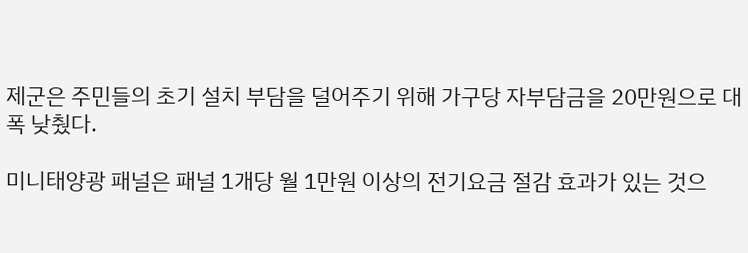제군은 주민들의 초기 설치 부담을 덜어주기 위해 가구당 자부담금을 20만원으로 대폭 낮췄다.

미니태양광 패널은 패널 1개당 월 1만원 이상의 전기요금 절감 효과가 있는 것으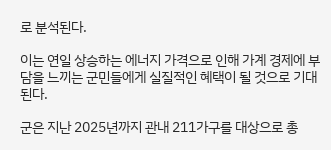로 분석된다.

이는 연일 상승하는 에너지 가격으로 인해 가계 경제에 부담을 느끼는 군민들에게 실질적인 혜택이 될 것으로 기대된다.

군은 지난 2025년까지 관내 211가구를 대상으로 총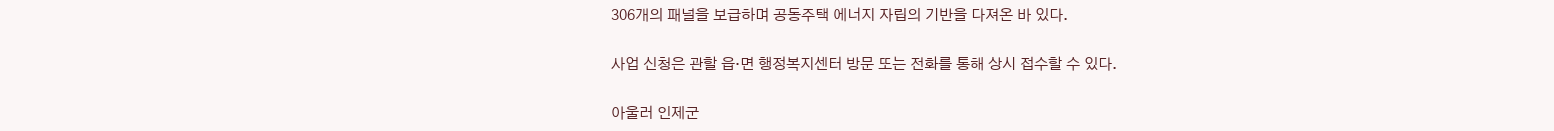306개의 패널을 보급하며 공동주택 에너지 자립의 기반을 다져온 바 있다.

사업 신청은 관할 읍·면 행정복지센터 방문 또는 전화를 통해 상시 접수할 수 있다.

아울러 인제군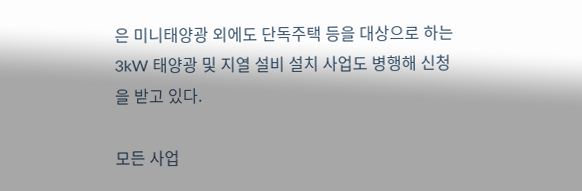은 미니태양광 외에도 단독주택 등을 대상으로 하는 3kW 태양광 및 지열 설비 설치 사업도 병행해 신청을 받고 있다.

모든 사업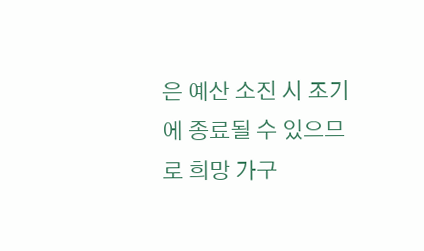은 예산 소진 시 조기에 종료될 수 있으므로 희망 가구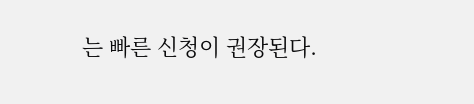는 빠른 신청이 권장된다.